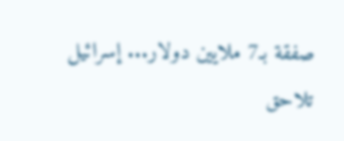صفقة بـ7 ملايين دولار... إسرائيل تلاحق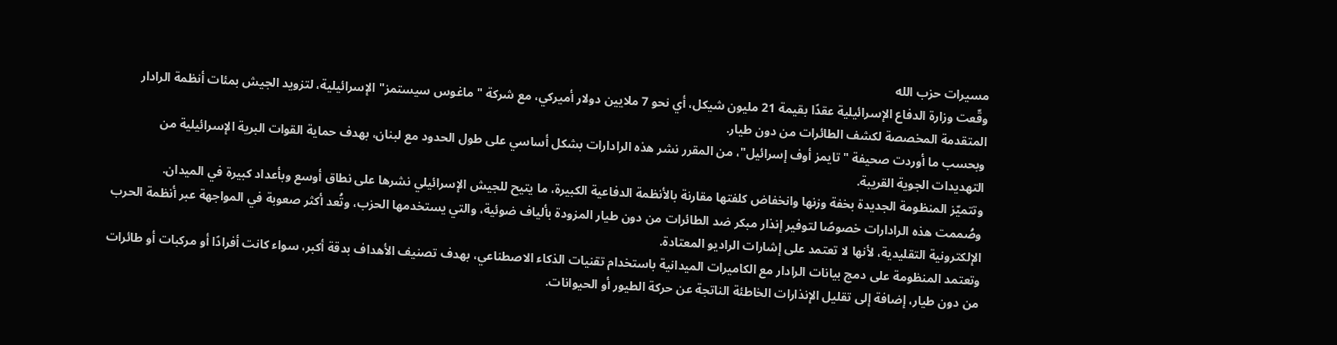مسيرات حزب الله
وقّعت وزارة الدفاع الإسرائيلية عقدًا بقيمة 21 مليون شيكل، أي نحو 7 ملايين دولار أميركي، مع شركة "ماغوس سيستمز" الإسرائيلية، لتزويد الجيش بمئات أنظمة الرادار المتقدمة المخصصة لكشف الطائرات من دون طيار.
وبحسب ما أوردت صحيفة "تايمز أوف إسرائيل"، من المقرر نشر هذه الرادارات بشكل أساسي على طول الحدود مع لبنان، بهدف حماية القوات البرية الإسرائيلية من التهديدات الجوية القريبة.
وتتميّز المنظومة الجديدة بخفة وزنها وانخفاض كلفتها مقارنة بالأنظمة الدفاعية الكبيرة، ما يتيح للجيش الإسرائيلي نشرها على نطاق أوسع وبأعداد كبيرة في الميدان.
وصُممت هذه الرادارات خصوصًا لتوفير إنذار مبكر ضد الطائرات من دون طيار المزودة بألياف ضوئية، والتي يستخدمها الحزب، وتُعد أكثر صعوبة في المواجهة عبر أنظمة الحرب الإلكترونية التقليدية، لأنها لا تعتمد على إشارات الراديو المعتادة.
وتعتمد المنظومة على دمج بيانات الرادار مع الكاميرات الميدانية باستخدام تقنيات الذكاء الاصطناعي، بهدف تصنيف الأهداف بدقة أكبر، سواء كانت أفرادًا أو مركبات أو طائرات من دون طيار، إضافة إلى تقليل الإنذارات الخاطئة الناتجة عن حركة الطيور أو الحيوانات.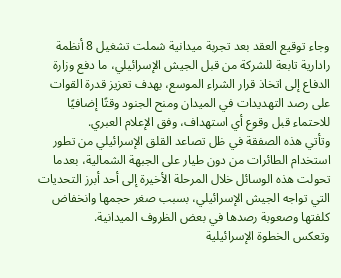وجاء توقيع العقد بعد تجربة ميدانية شملت تشغيل 8 أنظمة رادارية تابعة للشركة من قبل الجيش الإسرائيلي، ما دفع وزارة الدفاع إلى اتخاذ قرار الشراء الموسع، بهدف تعزيز قدرة القوات على رصد التهديدات في الميدان ومنح الجنود وقتًا إضافيًا للاحتماء قبل وقوع أي استهداف، وفق الإعلام العبري.
وتأتي هذه الصفقة في ظل تصاعد القلق الإسرائيلي من تطور استخدام الطائرات من دون طيار على الجبهة الشمالية، بعدما تحولت هذه الوسائل خلال المرحلة الأخيرة إلى أحد أبرز التحديات التي تواجه الجيش الإسرائيلي، بسبب صغر حجمها وانخفاض كلفتها وصعوبة رصدها في بعض الظروف الميدانية.
وتعكس الخطوة الإسرائيلية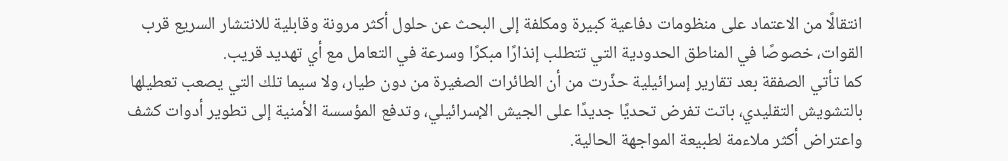انتقالًا من الاعتماد على منظومات دفاعية كبيرة ومكلفة إلى البحث عن حلول أكثر مرونة وقابلية للانتشار السريع قرب القوات، خصوصًا في المناطق الحدودية التي تتطلب إنذارًا مبكرًا وسرعة في التعامل مع أي تهديد قريب.
كما تأتي الصفقة بعد تقارير إسرائيلية حذّرت من أن الطائرات الصغيرة من دون طيار، ولا سيما تلك التي يصعب تعطيلها بالتشويش التقليدي، باتت تفرض تحديًا جديدًا على الجيش الإسرائيلي، وتدفع المؤسسة الأمنية إلى تطوير أدوات كشف واعتراض أكثر ملاءمة لطبيعة المواجهة الحالية.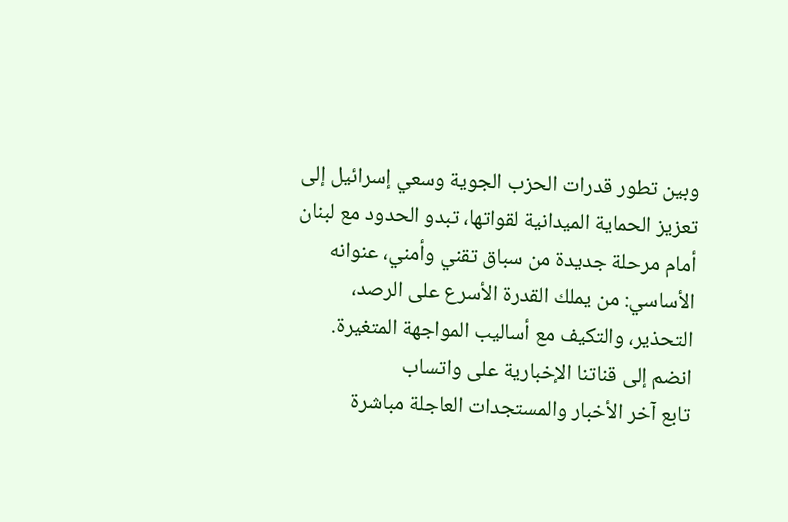وبين تطور قدرات الحزب الجوية وسعي إسرائيل إلى تعزيز الحماية الميدانية لقواتها، تبدو الحدود مع لبنان أمام مرحلة جديدة من سباق تقني وأمني، عنوانه الأساسي: من يملك القدرة الأسرع على الرصد، التحذير، والتكيف مع أساليب المواجهة المتغيرة.
انضم إلى قناتنا الإخبارية على واتساب
تابع آخر الأخبار والمستجدات العاجلة مباشرة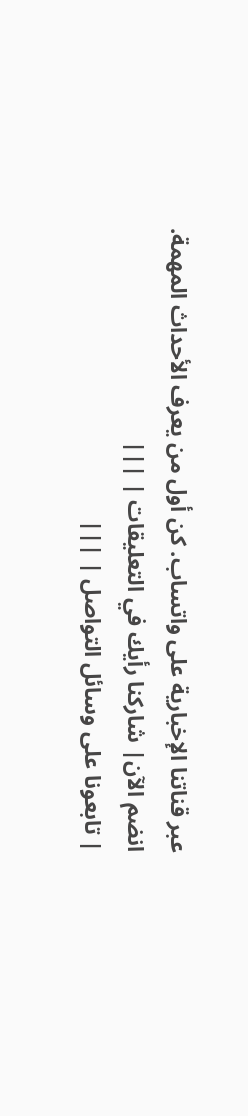عبر قناتنا الإخبارية على واتساب. كن أول من يعرف الأحداث المهمة.
انضم الآن| شاركنا رأيك في التعليقات | |||
| تابعونا على وسائل التواصل | |||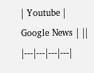| Youtube | Google News | ||
|---|---|---|---|